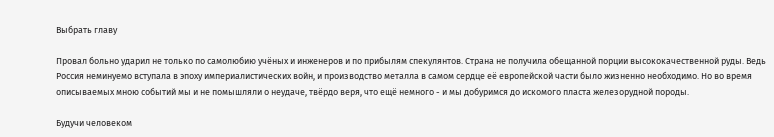Выбрать главу

Провал больно ударил не только по самолюбию учёных и инженеров и по прибылям спекулянтов. Страна не получила обещанной порции высококачественной руды. Ведь Россия неминуемо вступала в эпоху империалистических войн, и производство металла в самом сердце её европейской части было жизненно необходимо. Но во время описываемых мною событий мы и не помышляли о неудаче, твёрдо веря, что ещё немного - и мы добуримся до искомого пласта железорудной породы.

Будучи человеком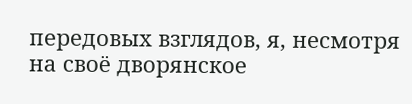передовых взглядов, я, несмотря на своё дворянское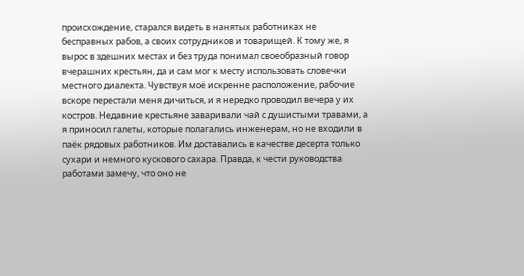происхождение, старался видеть в нанятых работниках не бесправных рабов, а своих сотрудников и товарищей. К тому же, я вырос в здешних местах и без труда понимал своеобразный говор вчерашних крестьян, да и сам мог к месту использовать словечки местного диалекта. Чувствуя моё искренне расположение, рабочие вскоре перестали меня дичиться, и я нередко проводил вечера у их костров. Недавние крестьяне заваривали чай с душистыми травами, а я приносил галеты, которые полагались инженерам, но не входили в паёк рядовых работников. Им доставались в качестве десерта только сухари и немного кускового сахара. Правда, к чести руководства работами замечу, что оно не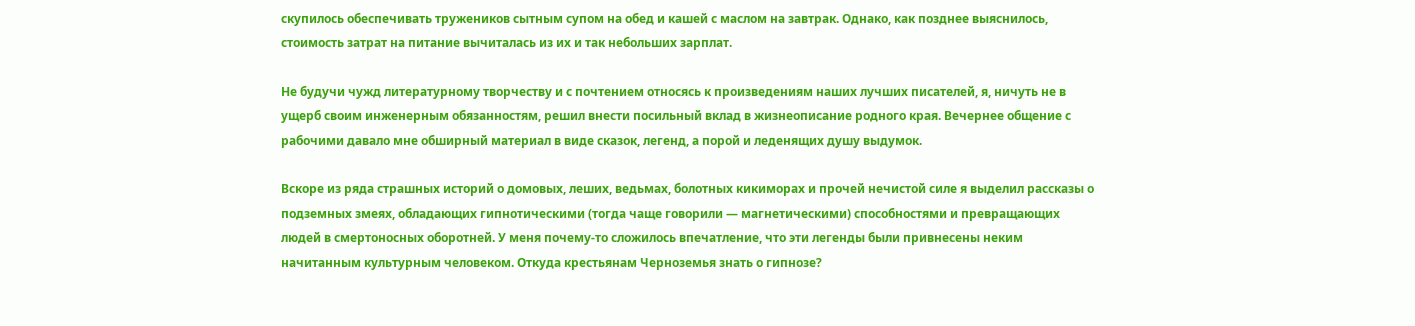скупилось обеспечивать тружеников сытным супом на обед и кашей с маслом на завтрак. Однако, как позднее выяснилось, стоимость затрат на питание вычиталась из их и так небольших зарплат.

Не будучи чужд литературному творчеству и с почтением относясь к произведениям наших лучших писателей, я, ничуть не в ущерб своим инженерным обязанностям, решил внести посильный вклад в жизнеописание родного края. Вечернее общение с рабочими давало мне обширный материал в виде сказок, легенд, а порой и леденящих душу выдумок.

Вскоре из ряда страшных историй о домовых, леших, ведьмах, болотных кикиморах и прочей нечистой силе я выделил рассказы о подземных змеях, обладающих гипнотическими (тогда чаще говорили — магнетическими) способностями и превращающих людей в смертоносных оборотней. У меня почему-то сложилось впечатление, что эти легенды были привнесены неким начитанным культурным человеком. Откуда крестьянам Черноземья знать о гипнозе?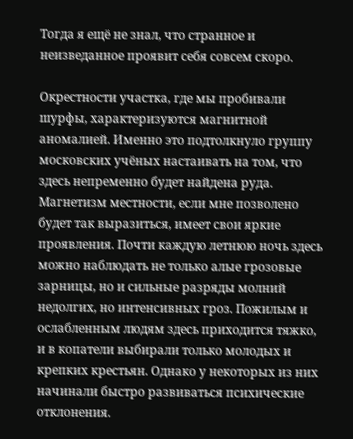Тогда я ещё не знал, что странное и неизведанное проявит себя совсем скоро.

Окрестности участка, где мы пробивали шурфы, характеризуются магнитной аномалией. Именно это подтолкнуло группу московских учёных настаивать на том, что здесь непременно будет найдена руда. Магнетизм местности, если мне позволено будет так выразиться, имеет свои яркие проявления. Почти каждую летнюю ночь здесь можно наблюдать не только алые грозовые зарницы, но и сильные разряды молний недолгих, но интенсивных гроз. Пожилым и ослабленным людям здесь приходится тяжко, и в копатели выбирали только молодых и крепких крестьян. Однако у некоторых из них начинали быстро развиваться психические отклонения.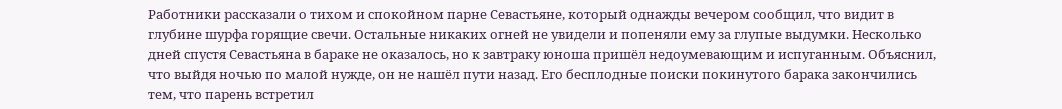Работники рассказали о тихом и спокойном парне Севастьяне, который однажды вечером сообщил, что видит в глубине шурфа горящие свечи. Остальные никаких огней не увидели и попеняли ему за глупые выдумки. Несколько дней спустя Севастьяна в бараке не оказалось, но к завтраку юноша пришёл недоумевающим и испуганным. Объяснил, что выйдя ночью по малой нужде, он не нашёл пути назад. Его бесплодные поиски покинутого барака закончились тем, что парень встретил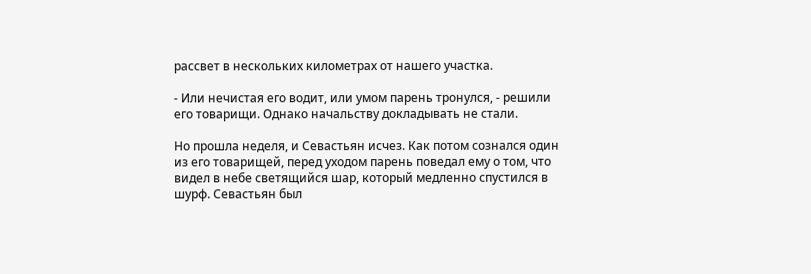рассвет в нескольких километрах от нашего участка.

- Или нечистая его водит, или умом парень тронулся, - решили его товарищи. Однако начальству докладывать не стали.

Но прошла неделя, и Севастьян исчез. Как потом сознался один из его товарищей, перед уходом парень поведал ему о том, что видел в небе светящийся шар, который медленно спустился в шурф. Севастьян был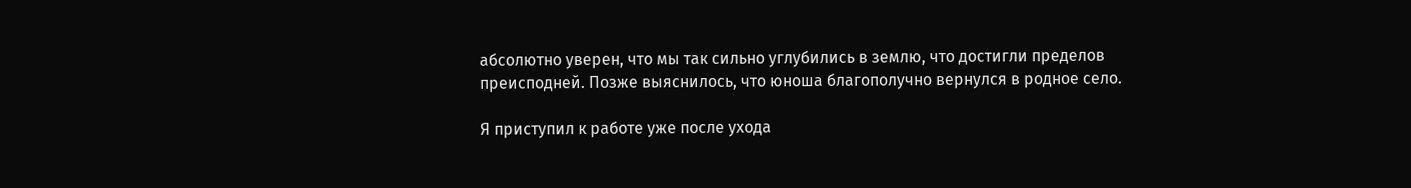абсолютно уверен, что мы так сильно углубились в землю, что достигли пределов преисподней. Позже выяснилось, что юноша благополучно вернулся в родное село.

Я приступил к работе уже после ухода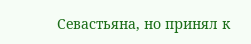Севастьяна, но принял к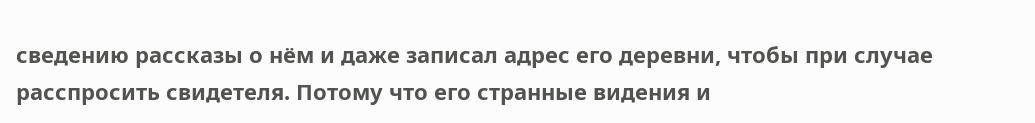сведению рассказы о нём и даже записал адрес его деревни, чтобы при случае расспросить свидетеля. Потому что его странные видения и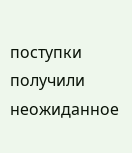поступки получили неожиданное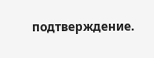подтверждение.